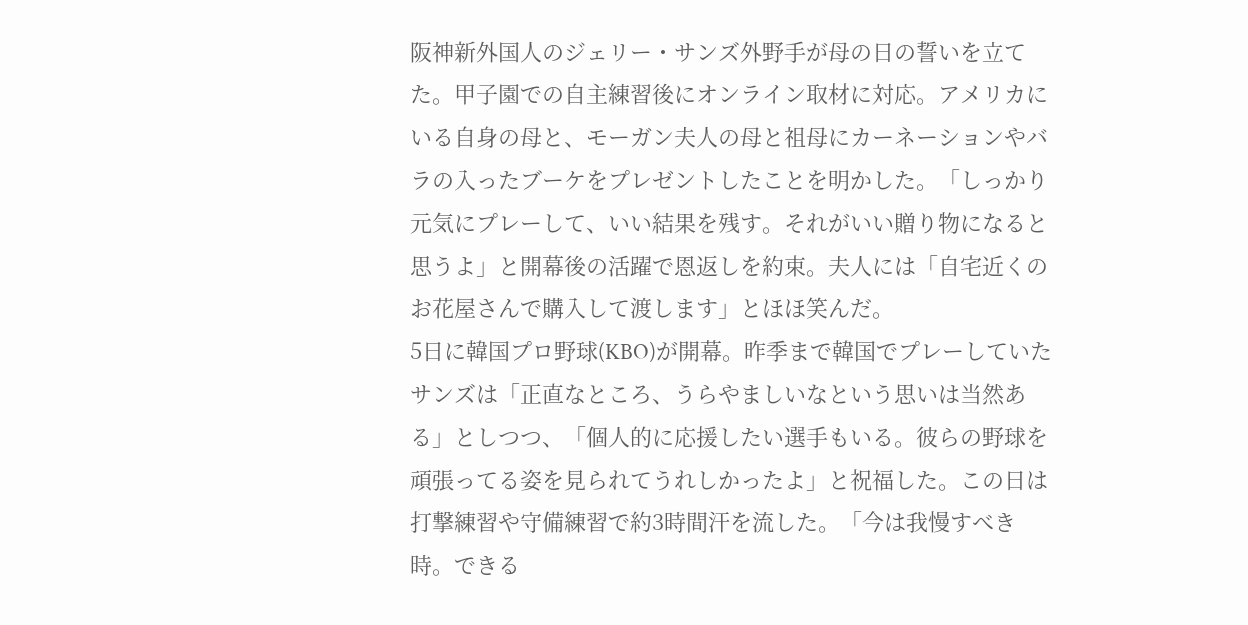阪神新外国人のジェリー・サンズ外野手が母の日の誓いを立てた。甲子園での自主練習後にオンライン取材に対応。アメリカにいる自身の母と、モーガン夫人の母と祖母にカーネーションやバラの入ったブーケをプレゼントしたことを明かした。「しっかり元気にプレーして、いい結果を残す。それがいい贈り物になると思うよ」と開幕後の活躍で恩返しを約束。夫人には「自宅近くのお花屋さんで購入して渡します」とほほ笑んだ。
5日に韓国プロ野球(KBO)が開幕。昨季まで韓国でプレーしていたサンズは「正直なところ、うらやましいなという思いは当然ある」としつつ、「個人的に応援したい選手もいる。彼らの野球を頑張ってる姿を見られてうれしかったよ」と祝福した。この日は打撃練習や守備練習で約3時間汗を流した。「今は我慢すべき時。できる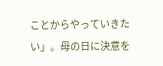ことからやっていきたい」。母の日に決意を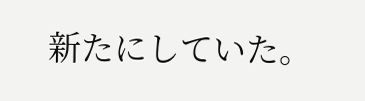新たにしていた。